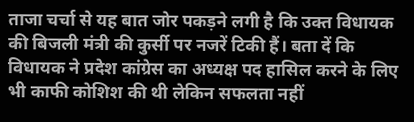ताजा चर्चा से यह बात जोर पकड़ने लगी है कि उक्त विधायक की बिजली मंत्री की कुर्सी पर नजरें टिकी हैं। बता दें कि विधायक ने प्रदेश कांग्रेस का अध्यक्ष पद हासिल करने के लिए भी काफी कोशिश की थी लेकिन सफलता नहीं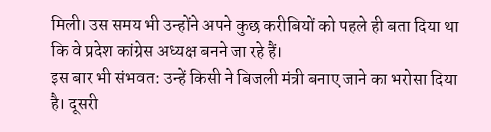मिली। उस समय भी उन्होंने अपने कुछ करीबियों को पहले ही बता दिया था कि वे प्रदेश कांग्रेस अध्यक्ष बनने जा रहे हैं।
इस बार भी संभवत: उन्हें किसी ने बिजली मंत्री बनाए जाने का भरोसा दिया है। दूसरी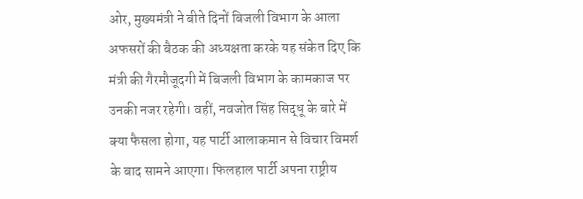ओर, मुख्यमंत्री ने बीते दिनों बिजली विभाग के आला अफसरों की बैठक की अध्यक्षता करके यह संकेत दिए कि मंत्री की गैरमौजूदगी में बिजली विभाग के कामकाज पर उनकी नजर रहेगी। वहीं, नवजोत सिंह सिद्धू के बारे में क्या फैसला होगा, यह पार्टी आलाकमान से विचार विमर्श के बाद सामने आएगा। फिलहाल पार्टी अपना राष्ट्रीय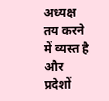अध्यक्ष तय करने में व्यस्त है और प्रदेशों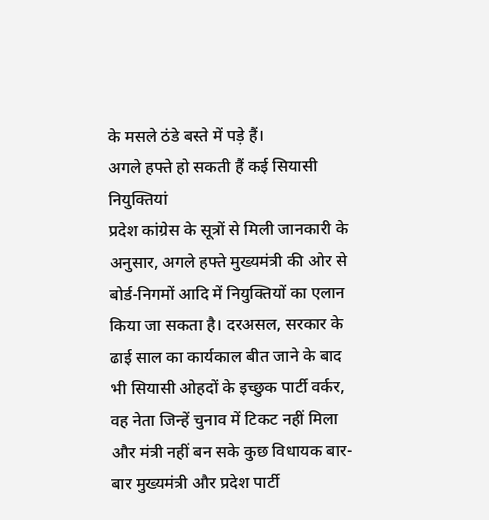के मसले ठंडे बस्ते में पड़े हैं।
अगले हफ्ते हो सकती हैं कई सियासी नियुक्तियां
प्रदेश कांग्रेस के सूत्रों से मिली जानकारी के अनुसार, अगले हफ्ते मुख्यमंत्री की ओर से बोर्ड-निगमों आदि में नियुक्तियों का एलान किया जा सकता है। दरअसल, सरकार के ढाई साल का कार्यकाल बीत जाने के बाद भी सियासी ओहदों के इच्छुक पार्टी वर्कर, वह नेता जिन्हें चुनाव में टिकट नहीं मिला और मंत्री नहीं बन सके कुछ विधायक बार-बार मुख्यमंत्री और प्रदेश पार्टी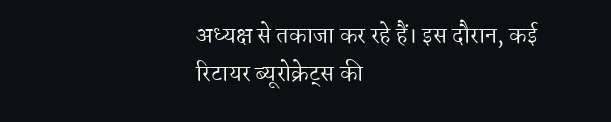अध्यक्ष से तकाजा कर रहे हैं। इस दौरान, कई रिटायर ब्यूरोक्रेट्स की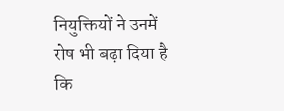नियुक्तियों ने उनमें रोष भी बढ़ा दिया है कि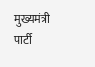मुख्यमंत्री पार्टी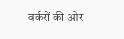वर्करों की ओर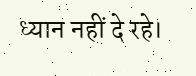ध्यान नहीं दे रहे।